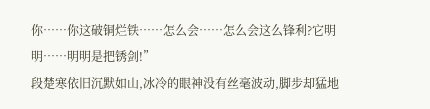你……你这破铜烂铁……怎么会……怎么会这么锋利?它明明……明明是把锈剑!”
段楚寒依旧沉默如山,冰冷的眼神没有丝毫波动,脚步却猛地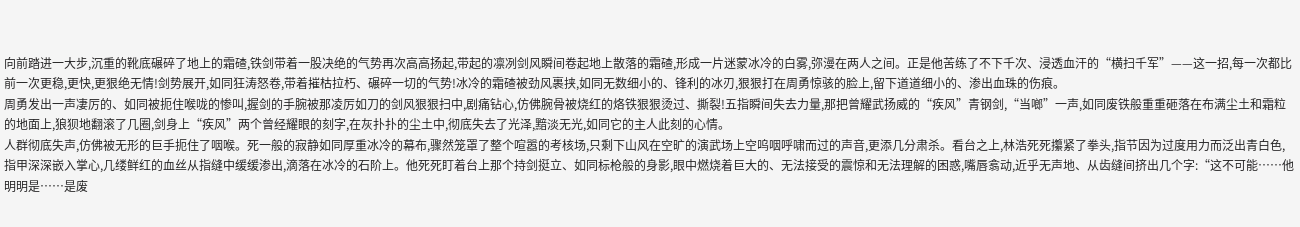向前踏进一大步,沉重的靴底碾碎了地上的霜碴,铁剑带着一股决绝的气势再次高高扬起,带起的凛冽剑风瞬间卷起地上散落的霜碴,形成一片迷蒙冰冷的白雾,弥漫在两人之间。正是他苦练了不下千次、浸透血汗的“横扫千军”——这一招,每一次都比前一次更稳,更快,更狠绝无情!剑势展开,如同狂涛怒卷,带着摧枯拉朽、碾碎一切的气势!冰冷的霜碴被劲风裹挟,如同无数细小的、锋利的冰刃,狠狠打在周勇惊骇的脸上,留下道道细小的、渗出血珠的伤痕。
周勇发出一声凄厉的、如同被扼住喉咙的惨叫,握剑的手腕被那凌厉如刀的剑风狠狠扫中,剧痛钻心,仿佛腕骨被烧红的烙铁狠狠烫过、撕裂!五指瞬间失去力量,那把曾耀武扬威的“疾风”青钢剑,“当啷”一声,如同废铁般重重砸落在布满尘土和霜粒的地面上,狼狈地翻滚了几圈,剑身上“疾风”两个曾经耀眼的刻字,在灰扑扑的尘土中,彻底失去了光泽,黯淡无光,如同它的主人此刻的心情。
人群彻底失声,仿佛被无形的巨手扼住了咽喉。死一般的寂静如同厚重冰冷的幕布,骤然笼罩了整个喧嚣的考核场,只剩下山风在空旷的演武场上空呜咽呼啸而过的声音,更添几分肃杀。看台之上,林浩死死攥紧了拳头,指节因为过度用力而泛出青白色,指甲深深嵌入掌心,几缕鲜红的血丝从指缝中缓缓渗出,滴落在冰冷的石阶上。他死死盯着台上那个持剑挺立、如同标枪般的身影,眼中燃烧着巨大的、无法接受的震惊和无法理解的困惑,嘴唇翕动,近乎无声地、从齿缝间挤出几个字:“这不可能……他明明是……是废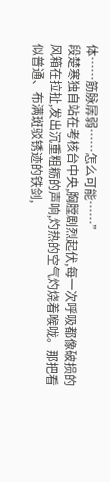体……筋脉孱弱……怎么可能……”
段楚寒独自站在考核台中央,胸膛剧烈起伏,每一次呼吸都像破损的风箱在拉扯,发出沉重粗粝的声响,灼热的空气灼烧着喉咙。那把看似普通、布满斑驳锈迹的铁剑,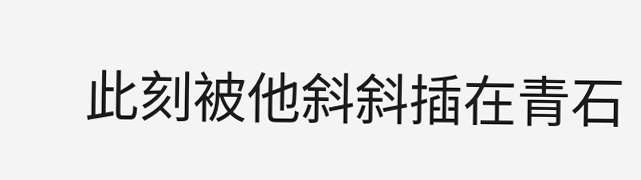此刻被他斜斜插在青石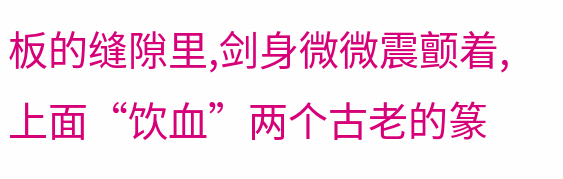板的缝隙里,剑身微微震颤着,上面“饮血”两个古老的篆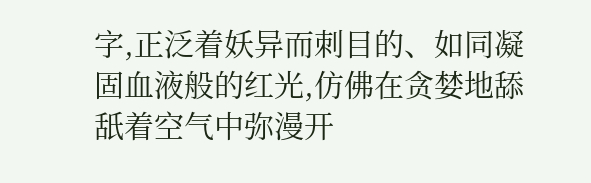字,正泛着妖异而刺目的、如同凝固血液般的红光,仿佛在贪婪地舔舐着空气中弥漫开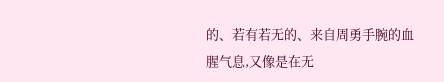的、若有若无的、来自周勇手腕的血腥气息,又像是在无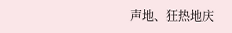声地、狂热地庆